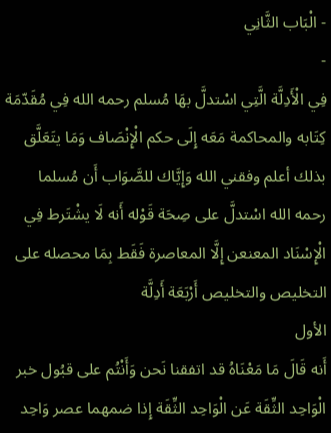- الْبَاب الثَّانِي
-
فِي الْأَدِلَّة الَّتِي اسْتدلَّ بهَا مُسلم رحمه الله فِي مُقَدّمَة كِتَابه والمحاكمة مَعَه إِلَى حكم الْإِنْصَاف وَمَا يتَعَلَّق بذلك أعلم وفقني الله وَإِيَّاك للصَّوَاب أَن مُسلما رحمه الله اسْتدلَّ على صِحَة قَوْله أَنه لَا يشْتَرط فِي الْإِسْنَاد المعنعن إِلَّا المعاصرة فَقَط بِمَا محصله على التخليص والتخليص أَرْبَعَة أَدِلَّة
الأول
أَنه قَالَ مَا مَعْنَاهُ قد اتفقنا نَحن وَأَنْتُم على قبُول خبر الْوَاحِد الثِّقَة عَن الْوَاحِد الثِّقَة إِذا ضمهما عصر وَاحِد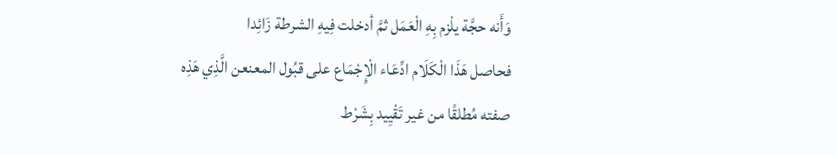وَأَنه حجَّة يلْزم بِهِ الْعَمَل ثمَّ أدخلت فِيهِ الشرطة زَائِدا
فحاصل هَذَا الْكَلَام ادِّعَاء الْإِجْمَاع على قبُول المعنعن الَّذِي هَذِه صفته مُطلقًا من غير تَقْيِيد بِشَرْط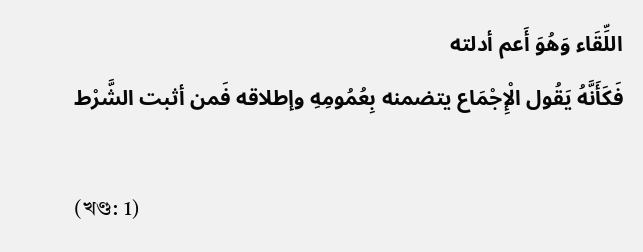اللِّقَاء وَهُوَ أَعم أدلته
فَكَأَنَّهُ يَقُول الْإِجْمَاع يتضمنه بِعُمُومِهِ وإطلاقه فَمن أثبت الشَّرْط

(খণ্ড: 1)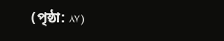(পৃষ্ঠা: ٨٧)